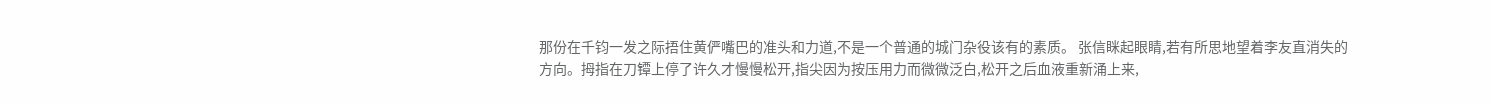那份在千钧一发之际捂住黄俨嘴巴的准头和力道,不是一个普通的城门杂役该有的素质。 张信眯起眼睛,若有所思地望着李友直消失的方向。拇指在刀镡上停了许久才慢慢松开,指尖因为按压用力而微微泛白,松开之后血液重新涌上来,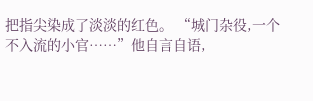把指尖染成了淡淡的红色。 “城门杂役,一个不入流的小官……”他自言自语,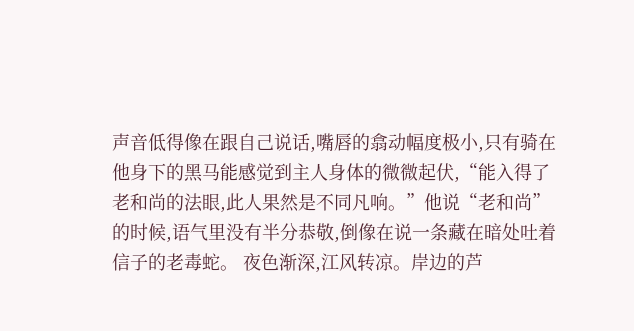声音低得像在跟自己说话,嘴唇的翕动幅度极小,只有骑在他身下的黑马能感觉到主人身体的微微起伏,“能入得了老和尚的法眼,此人果然是不同凡响。”他说“老和尚”的时候,语气里没有半分恭敬,倒像在说一条藏在暗处吐着信子的老毒蛇。 夜色渐深,江风转凉。岸边的芦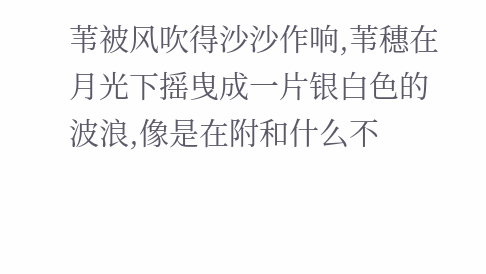苇被风吹得沙沙作响,苇穗在月光下摇曳成一片银白色的波浪,像是在附和什么不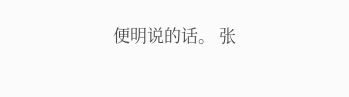便明说的话。 张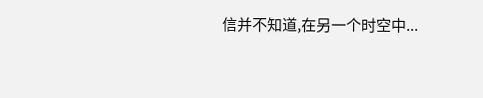信并不知道,在另一个时空中...